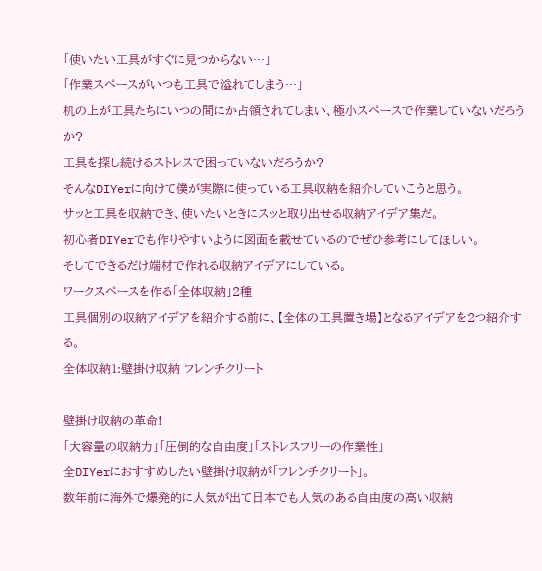「使いたい工具がすぐに見つからない…」
「作業スペースがいつも工具で溢れてしまう…」
机の上が工具たちにいつの間にか占領されてしまい、極小スペースで作業していないだろうか?
工具を探し続けるストレスで困っていないだろうか?
そんなDIYerに向けて僕が実際に使っている工具収納を紹介していこうと思う。
サッと工具を収納でき、使いたいときにスッと取り出せる収納アイデア集だ。
初心者DIYerでも作りやすいように図面を載せているのでぜひ参考にしてほしい。
そしてできるだけ端材で作れる収納アイデアにしている。
ワークスペースを作る「全体収納」2種
工具個別の収納アイデアを紹介する前に、【全体の工具置き場】となるアイデアを2つ紹介する。
全体収納1:壁掛け収納 フレンチクリート

壁掛け収納の革命!
「大容量の収納力」「圧倒的な自由度」「ストレスフリーの作業性」
全DIYerにおすすめしたい壁掛け収納が「フレンチクリート」。
数年前に海外で爆発的に人気が出て日本でも人気のある自由度の高い収納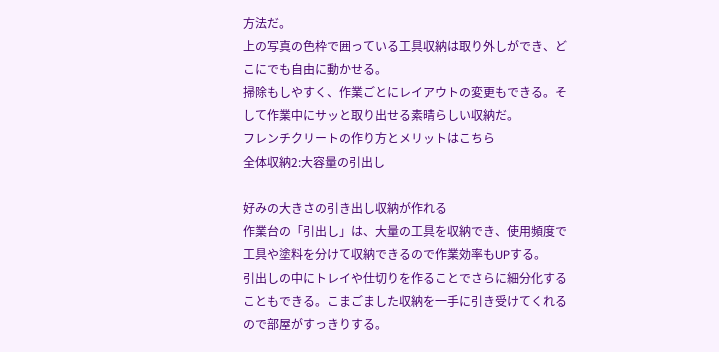方法だ。
上の写真の色枠で囲っている工具収納は取り外しができ、どこにでも自由に動かせる。
掃除もしやすく、作業ごとにレイアウトの変更もできる。そして作業中にサッと取り出せる素晴らしい収納だ。
フレンチクリートの作り方とメリットはこちら
全体収納2:大容量の引出し

好みの大きさの引き出し収納が作れる
作業台の「引出し」は、大量の工具を収納でき、使用頻度で工具や塗料を分けて収納できるので作業効率もUPする。
引出しの中にトレイや仕切りを作ることでさらに細分化することもできる。こまごました収納を一手に引き受けてくれるので部屋がすっきりする。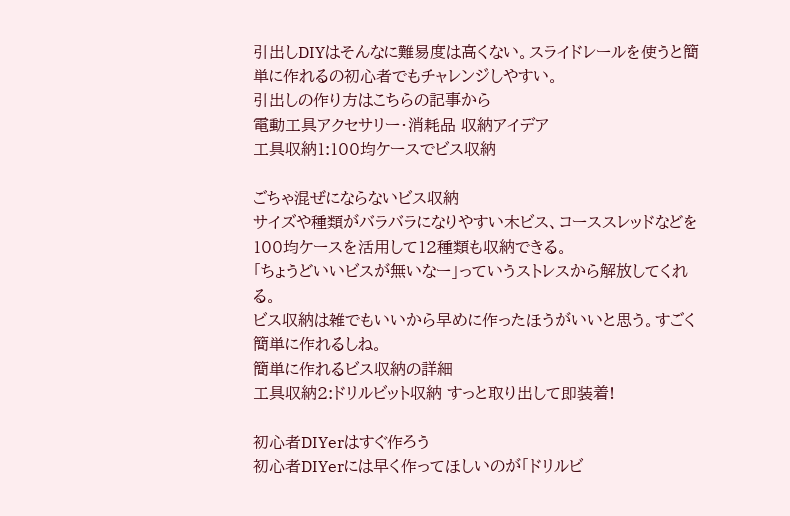引出しDIYはそんなに難易度は高くない。スライドレールを使うと簡単に作れるの初心者でもチャレンジしやすい。
引出しの作り方はこちらの記事から
電動工具アクセサリー・消耗品 収納アイデア
工具収納1:100均ケースでビス収納

ごちゃ混ぜにならないビス収納
サイズや種類がバラバラになりやすい木ビス、コーススレッドなどを100均ケースを活用して12種類も収納できる。
「ちょうどいいビスが無いなー」っていうストレスから解放してくれる。
ビス収納は雑でもいいから早めに作ったほうがいいと思う。すごく簡単に作れるしね。
簡単に作れるビス収納の詳細
工具収納2:ドリルビット収納 すっと取り出して即装着!

初心者DIYerはすぐ作ろう
初心者DIYerには早く作ってほしいのが「ドリルビ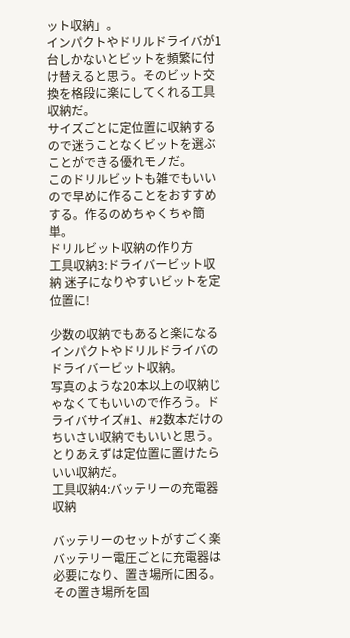ット収納」。
インパクトやドリルドライバが1台しかないとビットを頻繁に付け替えると思う。そのビット交換を格段に楽にしてくれる工具収納だ。
サイズごとに定位置に収納するので迷うことなくビットを選ぶことができる優れモノだ。
このドリルビットも雑でもいいので早めに作ることをおすすめする。作るのめちゃくちゃ簡単。
ドリルビット収納の作り方
工具収納3:ドライバービット収納 迷子になりやすいビットを定位置に!

少数の収納でもあると楽になる
インパクトやドリルドライバのドライバービット収納。
写真のような20本以上の収納じゃなくてもいいので作ろう。ドライバサイズ#1、#2数本だけのちいさい収納でもいいと思う。
とりあえずは定位置に置けたらいい収納だ。
工具収納4:バッテリーの充電器収納

バッテリーのセットがすごく楽
バッテリー電圧ごとに充電器は必要になり、置き場所に困る。その置き場所を固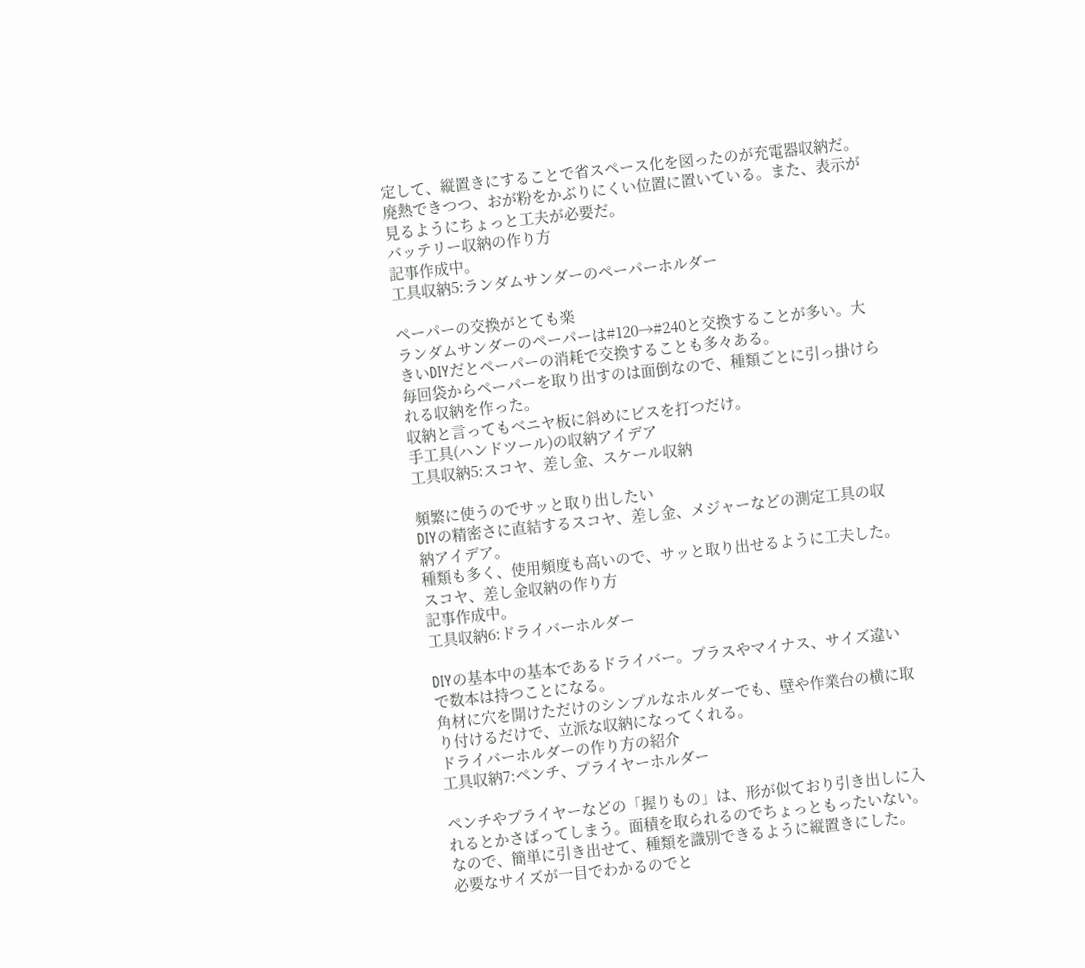定して、縦置きにすることで省スペース化を図ったのが充電器収納だ。
廃熱できつつ、おが粉をかぶりにくい位置に置いている。また、表示が見るようにちょっと工夫が必要だ。
バッテリー収納の作り方
記事作成中。
工具収納5:ランダムサンダーのペーパーホルダー

ペーパーの交換がとても楽
ランダムサンダーのペーパーは#120→#240と交換することが多い。大きいDIYだとペーパーの消耗で交換することも多々ある。
毎回袋からペーパーを取り出すのは面倒なので、種類ごとに引っ掛けられる収納を作った。
収納と言ってもベニヤ板に斜めにビスを打つだけ。
手工具(ハンドツール)の収納アイデア
工具収納5:スコヤ、差し金、スケール収納

頻繁に使うのでサッと取り出したい
DIYの精密さに直結するスコヤ、差し金、メジャーなどの測定工具の収納アイデア。
種類も多く、使用頻度も高いので、サッと取り出せるように工夫した。
スコヤ、差し金収納の作り方
記事作成中。
工具収納6:ドライバーホルダー

DIYの基本中の基本であるドライバー。プラスやマイナス、サイズ違いで数本は持つことになる。
角材に穴を開けただけのシンプルなホルダーでも、壁や作業台の横に取り付けるだけで、立派な収納になってくれる。
ドライバーホルダーの作り方の紹介
工具収納7:ペンチ、プライヤーホルダー

ペンチやプライヤーなどの「握りもの」は、形が似ており引き出しに入れるとかさばってしまう。面積を取られるのでちょっともったいない。
なので、簡単に引き出せて、種類を識別できるように縦置きにした。
必要なサイズが一目でわかるのでと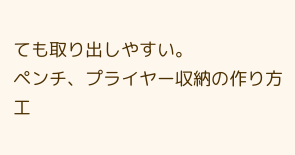ても取り出しやすい。
ペンチ、プライヤー収納の作り方
工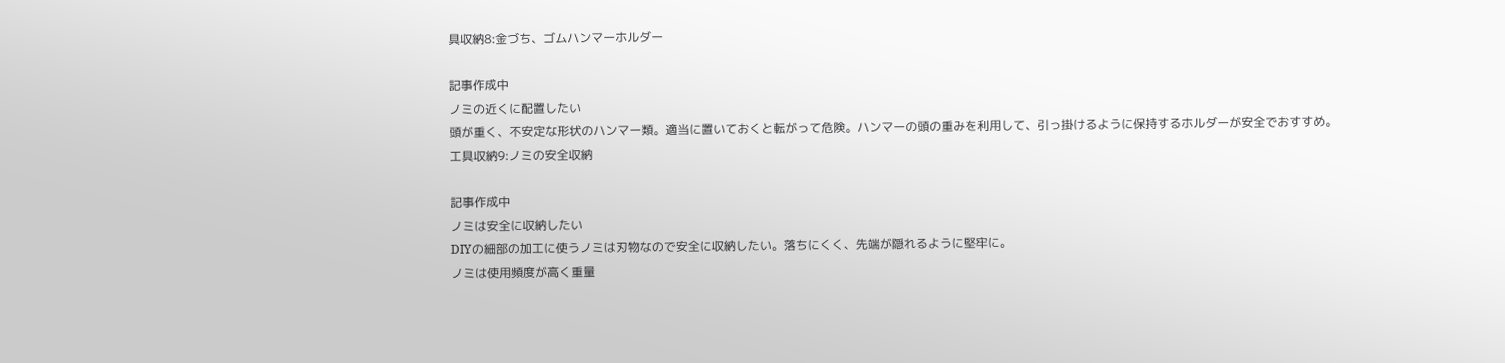具収納8:金づち、ゴムハンマーホルダー

記事作成中
ノミの近くに配置したい
頭が重く、不安定な形状のハンマー類。適当に置いておくと転がって危険。ハンマーの頭の重みを利用して、引っ掛けるように保持するホルダーが安全でおすすめ。
工具収納9:ノミの安全収納

記事作成中
ノミは安全に収納したい
DIYの細部の加工に使うノミは刃物なので安全に収納したい。落ちにくく、先端が隠れるように堅牢に。
ノミは使用頻度が高く重量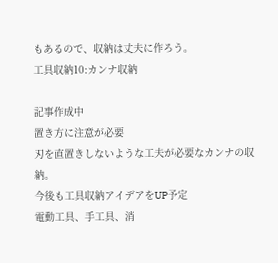もあるので、収納は丈夫に作ろう。
工具収納10:カンナ収納

記事作成中
置き方に注意が必要
刃を直置きしないような工夫が必要なカンナの収納。
今後も工具収納アイデアをUP予定
電動工具、手工具、消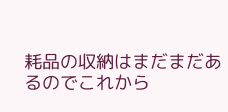耗品の収納はまだまだあるのでこれから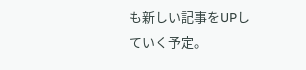も新しい記事をUPしていく予定。